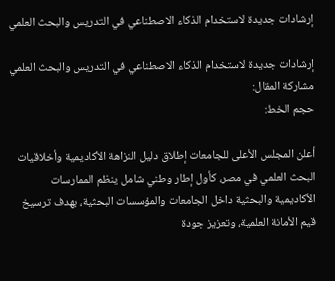إرشادات جديدة لاستخدام الذكاء الاصطناعي في التدريس والبحث العلمي

إرشادات جديدة لاستخدام الذكاء الاصطناعي في التدريس والبحث العلمي
مشاركة المقال:
حجم الخط:

أعلن المجلس الأعلى للجامعات إطلاق دليل النزاهة الأكاديمية وأخلاقيات البحث العلمي في مصر، كأول إطار وطني شامل ينظم الممارسات الأكاديمية والبحثية داخل الجامعات والمؤسسات البحثية، بهدف ترسيخ قيم الأمانة العلمية، وتعزيز جودة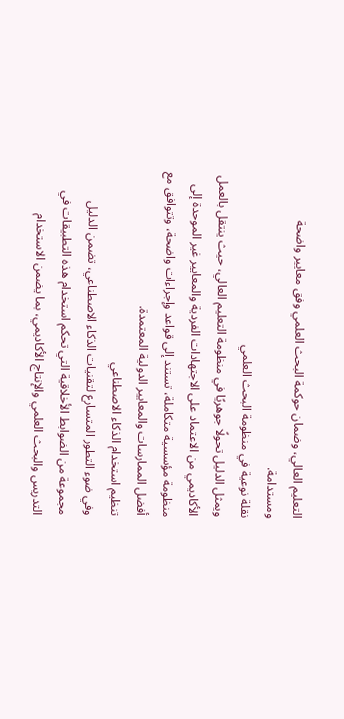التعليم العالي، وضمان حوكمة البحث العلمي وفق معايير واضحة ومستدامة.
نقلة نوعية في منظومة البحث العلمي
ويمثل الدليل تحولًا جوهريًا في منظومة التعليم العالي، حيث ينتقل بالعمل الأكاديمي من الاعتماد على الاجتهادات الفردية والمعايير غير الموحدة إلى منظومة مؤسسية متكاملة، تستند إلى قواعد وإجراءات واضحة، وتتوافق مع أفضل الممارسات والمعايير الدولية المعتمدة.
تنظيم استخدام الذكاء الاصطناعي
وفي ضوء التطور المتسارع لتقنيات الذكاء الاصطناعي، تضمن الدليل مجموعة من الضوابط الأخلاقية التي تحكم استخدام هذه التطبيقات في التدريس والبحث العلمي والإنتاج الأكاديمي، بما يضمن الاستخدام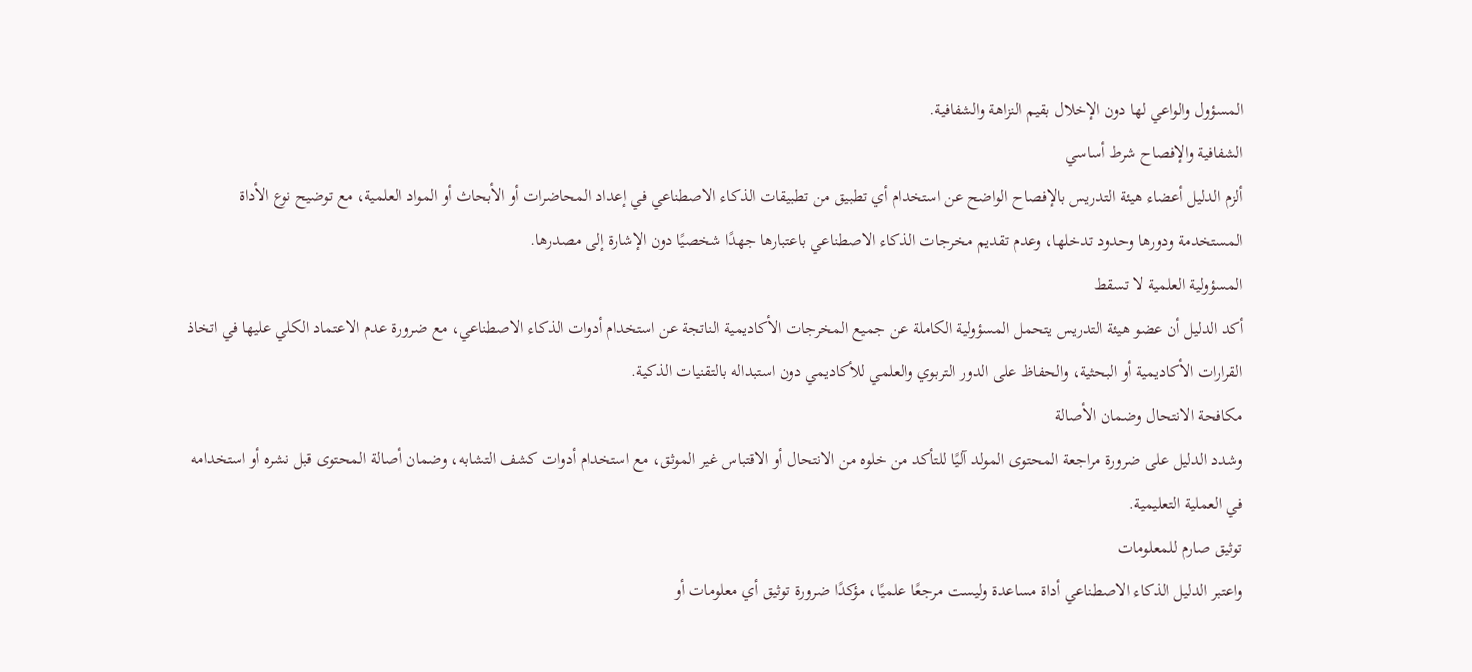المسؤول والواعي لها دون الإخلال بقيم النزاهة والشفافية.
الشفافية والإفصاح شرط أساسي
ألزم الدليل أعضاء هيئة التدريس بالإفصاح الواضح عن استخدام أي تطبيق من تطبيقات الذكاء الاصطناعي في إعداد المحاضرات أو الأبحاث أو المواد العلمية، مع توضيح نوع الأداة المستخدمة ودورها وحدود تدخلها، وعدم تقديم مخرجات الذكاء الاصطناعي باعتبارها جهدًا شخصيًا دون الإشارة إلى مصدرها.
المسؤولية العلمية لا تسقط
أكد الدليل أن عضو هيئة التدريس يتحمل المسؤولية الكاملة عن جميع المخرجات الأكاديمية الناتجة عن استخدام أدوات الذكاء الاصطناعي، مع ضرورة عدم الاعتماد الكلي عليها في اتخاذ القرارات الأكاديمية أو البحثية، والحفاظ على الدور التربوي والعلمي للأكاديمي دون استبداله بالتقنيات الذكية.
مكافحة الانتحال وضمان الأصالة
وشدد الدليل على ضرورة مراجعة المحتوى المولد آليًا للتأكد من خلوه من الانتحال أو الاقتباس غير الموثق، مع استخدام أدوات كشف التشابه، وضمان أصالة المحتوى قبل نشره أو استخدامه في العملية التعليمية.
توثيق صارم للمعلومات
واعتبر الدليل الذكاء الاصطناعي أداة مساعدة وليست مرجعًا علميًا، مؤكدًا ضرورة توثيق أي معلومات أو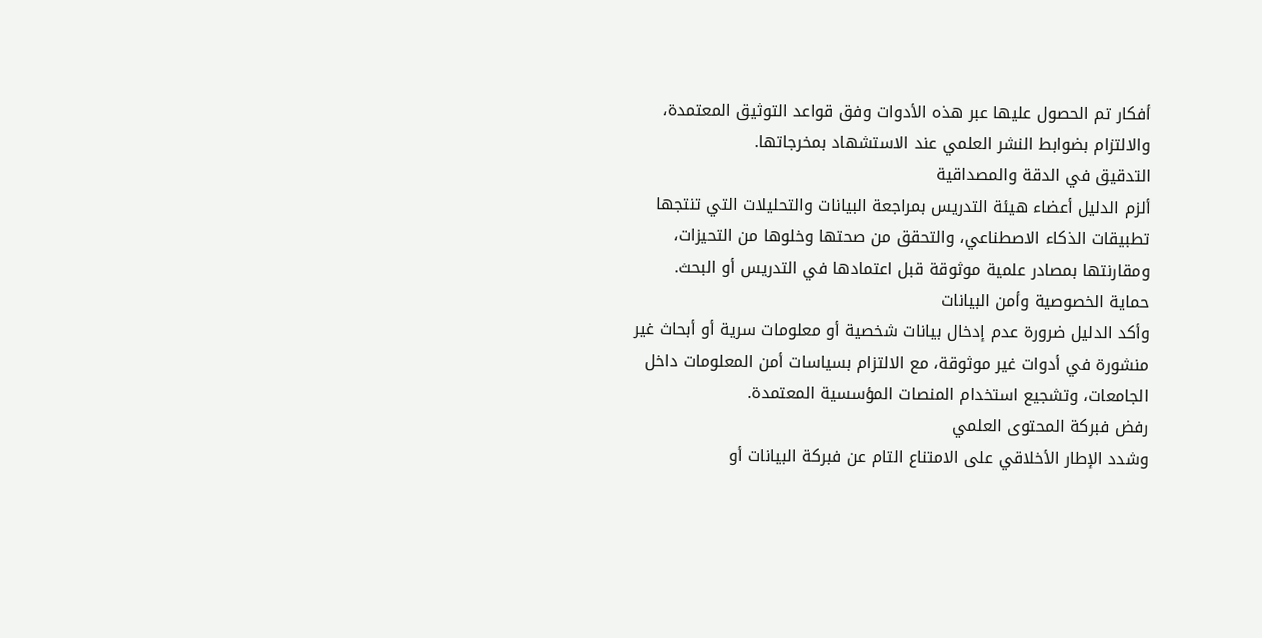أفكار تم الحصول عليها عبر هذه الأدوات وفق قواعد التوثيق المعتمدة، والالتزام بضوابط النشر العلمي عند الاستشهاد بمخرجاتها.
التدقيق في الدقة والمصداقية
ألزم الدليل أعضاء هيئة التدريس بمراجعة البيانات والتحليلات التي تنتجها تطبيقات الذكاء الاصطناعي، والتحقق من صحتها وخلوها من التحيزات، ومقارنتها بمصادر علمية موثوقة قبل اعتمادها في التدريس أو البحث.
حماية الخصوصية وأمن البيانات
وأكد الدليل ضرورة عدم إدخال بيانات شخصية أو معلومات سرية أو أبحاث غير منشورة في أدوات غير موثوقة، مع الالتزام بسياسات أمن المعلومات داخل الجامعات، وتشجيع استخدام المنصات المؤسسية المعتمدة.
رفض فبركة المحتوى العلمي
وشدد الإطار الأخلاقي على الامتناع التام عن فبركة البيانات أو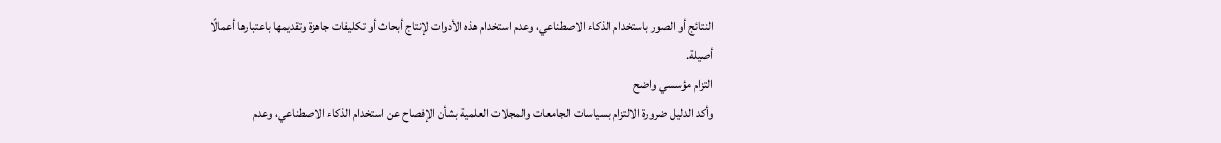النتائج أو الصور باستخدام الذكاء الاصطناعي، وعدم استخدام هذه الأدوات لإنتاج أبحاث أو تكليفات جاهزة وتقديمها باعتبارها أعمالًا أصيلة.
التزام مؤسسي واضح
وأكد الدليل ضرورة الالتزام بسياسات الجامعات والمجلات العلمية بشأن الإفصاح عن استخدام الذكاء الاصطناعي، وعدم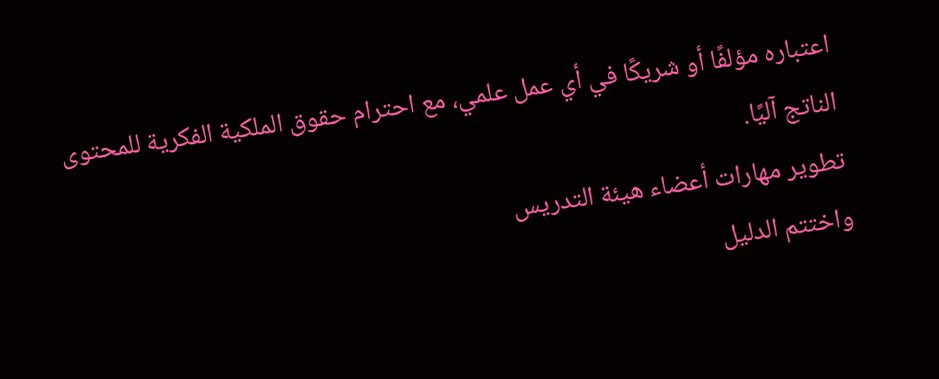اعتباره مؤلفًا أو شريكًا في أي عمل علمي، مع احترام حقوق الملكية الفكرية للمحتوى الناتج آليًا.
تطوير مهارات أعضاء هيئة التدريس
واختتم الدليل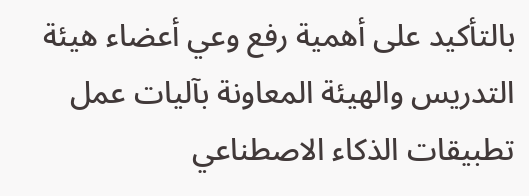بالتأكيد على أهمية رفع وعي أعضاء هيئة التدريس والهيئة المعاونة بآليات عمل تطبيقات الذكاء الاصطناعي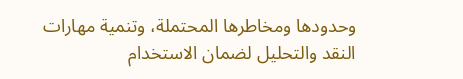وحدودها ومخاطرها المحتملة، وتنمية مهارات النقد والتحليل لضمان الاستخدام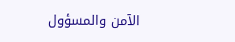الآمن والمسؤول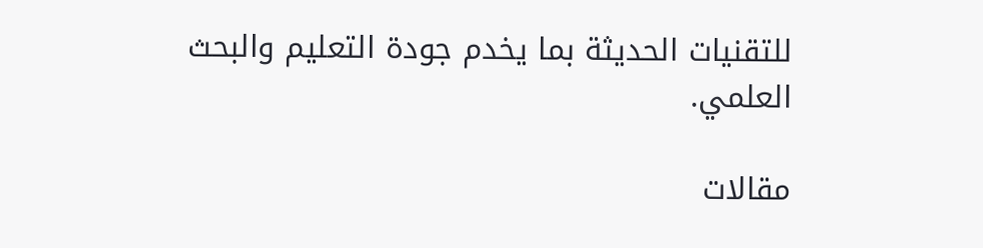للتقنيات الحديثة بما يخدم جودة التعليم والبحث العلمي.

مقالات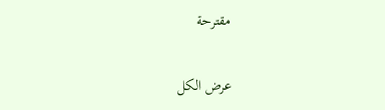مقترحة

عرض الكل